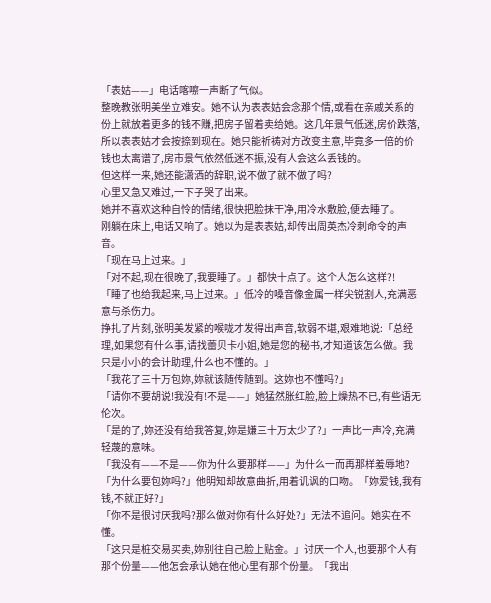「表姑——」电话喀嚓一声断了气似。
整晚教张明美坐立难安。她不认为表表姑会念那个情,或看在亲戚关系的份上就放着更多的钱不赚,把房子留着卖给她。这几年景气低迷,房价跌落,所以表表姑才会按捺到现在。她只能祈祷对方改变主意,毕竟多一倍的价钱也太离谱了,房市景气依然低迷不振,没有人会这么丢钱的。
但这样一来,她还能潇洒的辞职,说不做了就不做了吗?
心里又急又难过,一下子哭了出来。
她并不喜欢这种自怜的情绪,很快把脸抹干净,用冷水敷脸,便去睡了。
刚躺在床上,电话又响了。她以为是表表姑,却传出周英杰冷刺命令的声音。
「现在马上过来。」
「对不起,现在很晚了,我要睡了。」都快十点了。这个人怎么这样?!
「睡了也给我起来,马上过来。」低冷的嗓音像金属一样尖锐割人,充满恶意与杀伤力。
挣扎了片刻,张明美发紧的喉咙才发得出声音,软弱不堪,艰难地说:「总经理,如果您有什么事,请找蕾贝卡小姐,她是您的秘书,才知道该怎么做。我只是小小的会计助理,什么也不懂的。」
「我花了三十万包妳,妳就该随传随到。这妳也不懂吗?」
「请你不要胡说!我没有!不是——」她猛然胀红脸,脸上燥热不已,有些语无伦次。
「是的了,妳还没有给我答复,妳是嫌三十万太少了?」一声比一声冷,充满轻蔑的意味。
「我没有——不是——你为什么要那样——」为什么一而再那样羞辱地?
「为什么要包妳吗?」他明知却故意曲折,用着讥讽的口吻。「妳爱钱,我有钱,不就正好?」
「你不是很讨厌我吗?那么做对你有什么好处?」无法不追问。她实在不懂。
「这只是桩交易买卖,妳别往自己脸上贴金。」讨厌一个人,也要那个人有那个份量——他怎会承认她在他心里有那个份量。「我出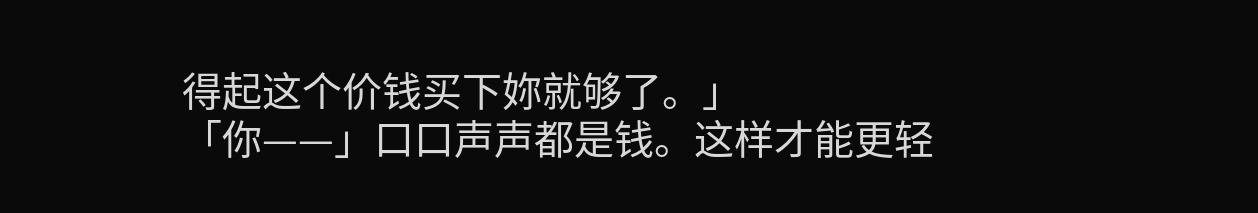得起这个价钱买下妳就够了。」
「你——」口口声声都是钱。这样才能更轻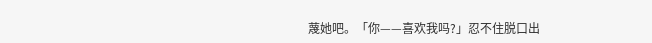蔑她吧。「你——喜欢我吗?」忍不住脱口出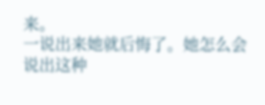来。
一说出来她就后悔了。她怎么会说出这种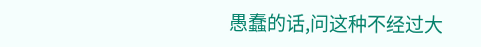愚蠢的话,问这种不经过大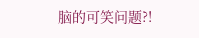脑的可笑问题?!